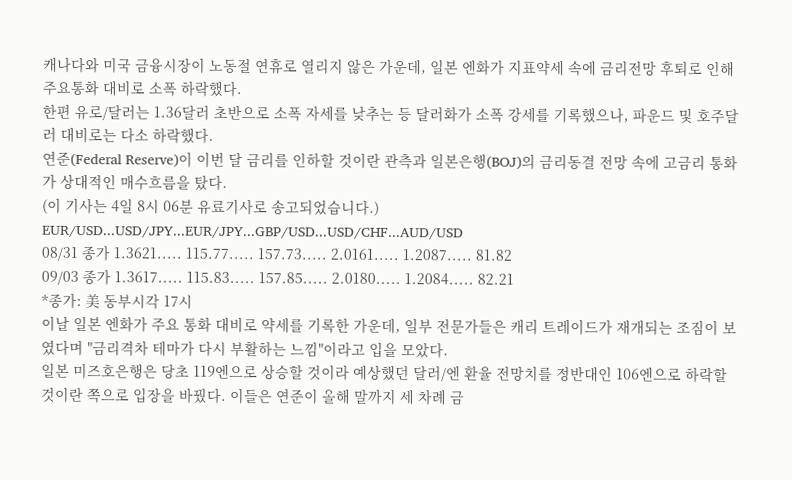캐나다와 미국 금융시장이 노동절 연휴로 열리지 않은 가운데, 일본 엔화가 지표약세 속에 금리전망 후퇴로 인해 주요통화 대비로 소폭 하락했다.
한편 유로/달러는 1.36달러 초반으로 소폭 자세를 낮추는 등 달러화가 소폭 강세를 기록했으나, 파운드 및 호주달러 대비로는 다소 하락했다.
연준(Federal Reserve)이 이번 달 금리를 인하할 것이란 관측과 일본은행(BOJ)의 금리동결 전망 속에 고금리 통화가 상대적인 매수흐름을 탔다.
(이 기사는 4일 8시 06분 유료기사로 송고되었습니다.)
EUR/USD...USD/JPY...EUR/JPY...GBP/USD...USD/CHF...AUD/USD
08/31 종가 1.3621..... 115.77..... 157.73..... 2.0161..... 1.2087..... 81.82
09/03 종가 1.3617..... 115.83..... 157.85..... 2.0180..... 1.2084..... 82.21
*종가: 美 동부시각 17시
이날 일본 엔화가 주요 통화 대비로 약세를 기록한 가운데, 일부 전문가들은 캐리 트레이드가 재개되는 조짐이 보였다며 "금리격차 테마가 다시 부활하는 느낌"이라고 입을 모았다.
일본 미즈호은행은 당초 119엔으로 상승할 것이라 예상했던 달러/엔 환율 전망치를 정반대인 106엔으로 하락할 것이란 쪽으로 입장을 바꿨다. 이들은 연준이 올해 말까지 세 차례 금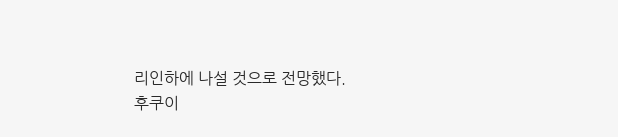리인하에 나설 것으로 전망했다.
후쿠이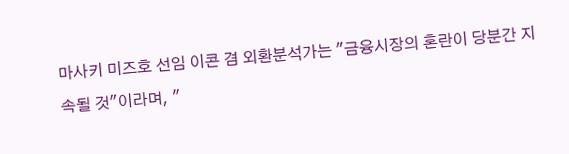마사키 미즈호 선임 이콘 겸 외환분석가는 "금융시장의 혼란이 당분간 지속될 것"이라며, "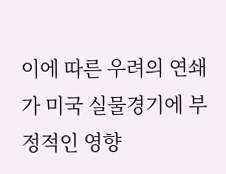이에 따른 우려의 연쇄가 미국 실물경기에 부정적인 영향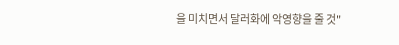을 미치면서 달러화에 악영향을 줄 것"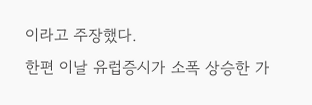이라고 주장했다.
한편 이날 유럽증시가 소폭 상승한 가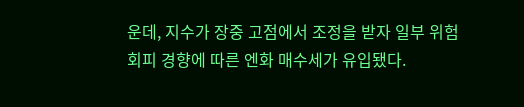운데, 지수가 장중 고점에서 조정을 받자 일부 위험회피 경향에 따른 엔화 매수세가 유입됐다.